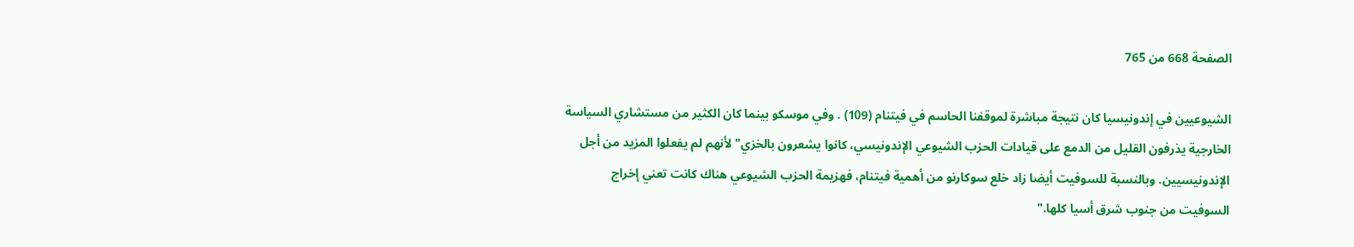الصفحة 668 من 765

الشيوعيين في إندونيسيا كان نتيجة مباشرة لموقفنا الحاسم في فيتنام (109) . وفي موسكو بينما كان الكثير من مستشاري السياسة الخارجية يذرفون القليل من الدمع على قيادات الحزب الشيوعي الإندونيسي، كانوا يشعرون بالخزي"لأنهم لم يفعلوا المزيد من أجل الإندونيسيين. وبالنسبة للسوفيت أيضا زاد خلع سوکارنو من أهمية فيتنام، فهزيمة الحزب الشيوعي هناك كانت تعني إخراج السوفيت من جنوب شرق أسيا كلها."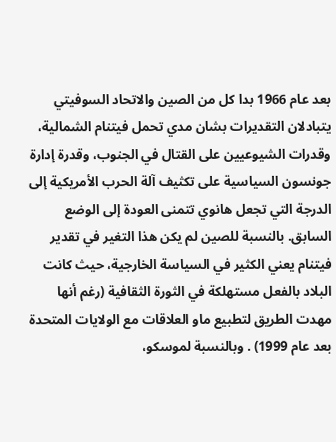بعد عام 1966 بدا كل من الصين والاتحاد السوفيتي يتبادلان التقديرات بشان مدي تحمل فيتنام الشمالية، وقدرات الشيوعيين على القتال في الجنوب، وقدرة إدارة جونسون السياسية على تكثيف آلة الحرب الأمريكية إلى الدرجة التي تجعل هانوي تتمنى العودة إلى الوضع السابق. بالنسبة للصين لم يكن هذا التغير في تقدير فيتنام يعني الكثير في السياسة الخارجية، حيث كانت البلاد بالفعل مستهلكة في الثورة الثقافية (رغم أنها مهدت الطريق لتطبيع ماو العلاقات مع الولايات المتحدة بعد عام 1999) . وبالنسبة لموسكو،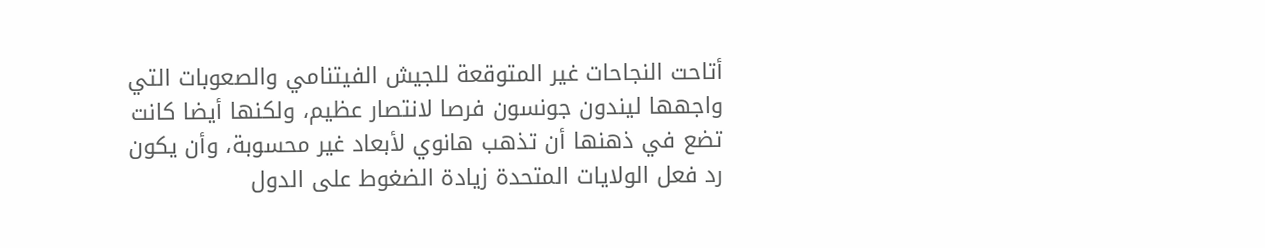أتاحت النجاحات غير المتوقعة للجيش الفيتنامي والصعوبات التي واجهها ليندون جونسون فرصا لانتصار عظيم، ولكنها أيضا كانت تضع في ذهنها أن تذهب هانوي لأبعاد غير محسوبة، وأن يكون رد فعل الولايات المتحدة زيادة الضغوط على الدول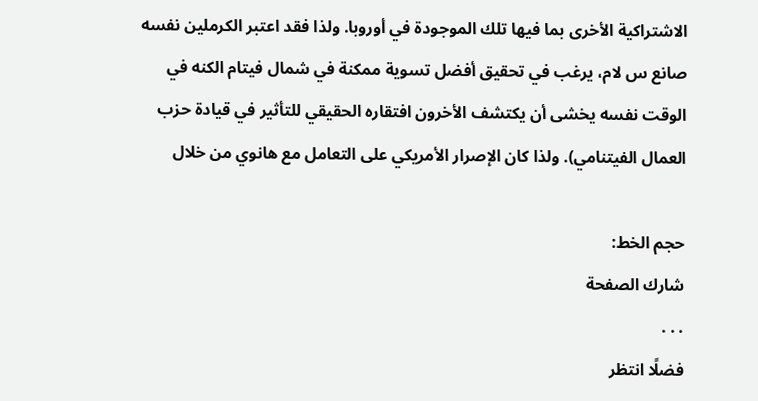الاشتراكية الأخرى بما فيها تلك الموجودة في أوروبا. ولذا فقد اعتبر الكرملين نفسه صانع س لام، يرغب في تحقيق أفضل تسوية ممكنة في شمال فيتام الكنه في الوقت نفسه يخشى أن يكتشف الأخرون افتقاره الحقيقي للتأثير في قيادة حزب العمال الفيتنامي). ولذا كان الإصرار الأمريكي على التعامل مع هانوي من خلال

حجم الخط:
شارك الصفحة
. . .
فضلًا انتظر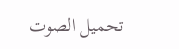تحميل الصوت